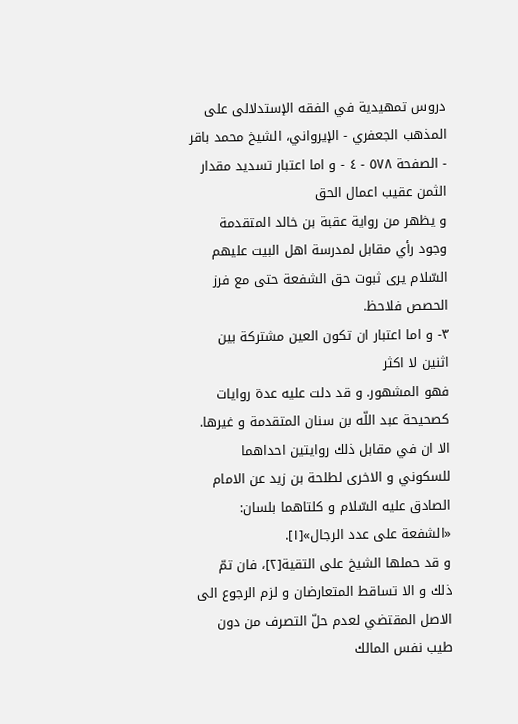دروس تمهيدية في الفقه الإستدلالى على المذهب الجعفري - الإيرواني، الشيخ محمد باقر - الصفحة ٥٧٨ - ٤ - و اما اعتبار تسديد مقدار الثمن عقيب اعمال الحق
و يظهر من رواية عقبة بن خالد المتقدمة وجود رأي مقابل لمدرسة اهل البيت عليهم السّلام يرى ثبوت حق الشفعة حتى مع فرز الحصص فلاحظ.
٣- و اما اعتبار ان تكون العين مشتركة بين اثنين لا اكثر
فهو المشهور. و قد دلت عليه عدة روايات كصحيحة عبد اللّه بن سنان المتقدمة و غيرها.
الا ان في مقابل ذلك روايتين احداهما للسكوني و الاخرى لطلحة بن زيد عن الامام الصادق عليه السّلام و كلتاهما بلسان: «الشفعة على عدد الرجال»[١].
و قد حملها الشيخ على التقية[٢]، فان تمّ ذلك و الا تساقط المتعارضان و لزم الرجوع الى الاصل المقتضي لعدم حلّ التصرف من دون طيب نفس المالك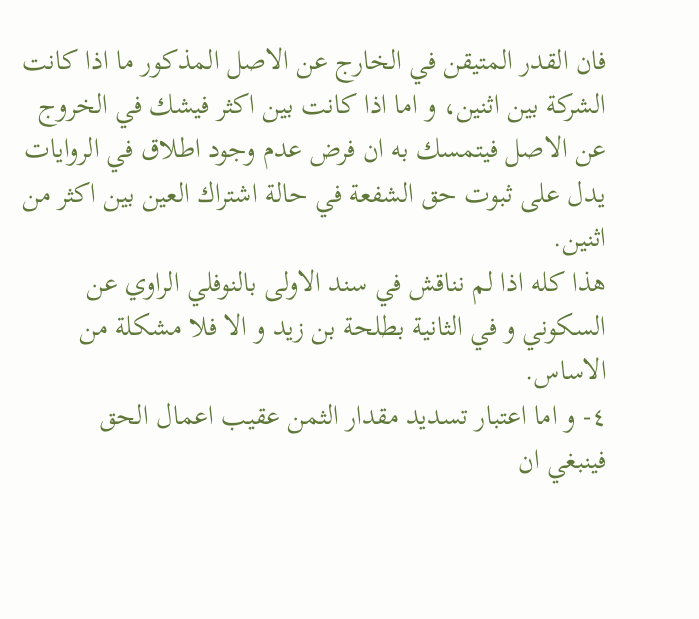فان القدر المتيقن في الخارج عن الاصل المذكور ما اذا كانت الشركة بين اثنين، و اما اذا كانت بين اكثر فيشك في الخروج عن الاصل فيتمسك به ان فرض عدم وجود اطلاق في الروايات يدل على ثبوت حق الشفعة في حالة اشتراك العين بين اكثر من اثنين.
هذا كله اذا لم نناقش في سند الاولى بالنوفلي الراوي عن السكوني و في الثانية بطلحة بن زيد و الا فلا مشكلة من الاساس.
٤- و اما اعتبار تسديد مقدار الثمن عقيب اعمال الحق
فينبغي ان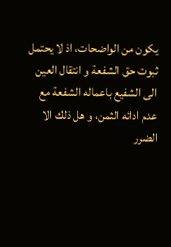يكون من الواضحات، اذ لا يحتمل ثبوت حق الشفعة و انتقال العين الى الشفيع باعماله الشفعة مع عدم ادائه الثمن، و هل ذلك الا الضرر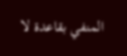المنفي بقاعدة لا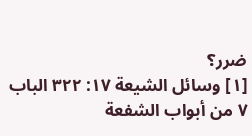ضرر؟
[١] وسائل الشيعة ١٧: ٣٢٢ الباب ٧ من أبواب الشفعة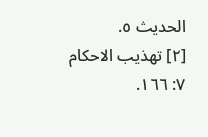الحديث ٥.
[٢] تهذيب الاحكام ٧: ١٦٦.